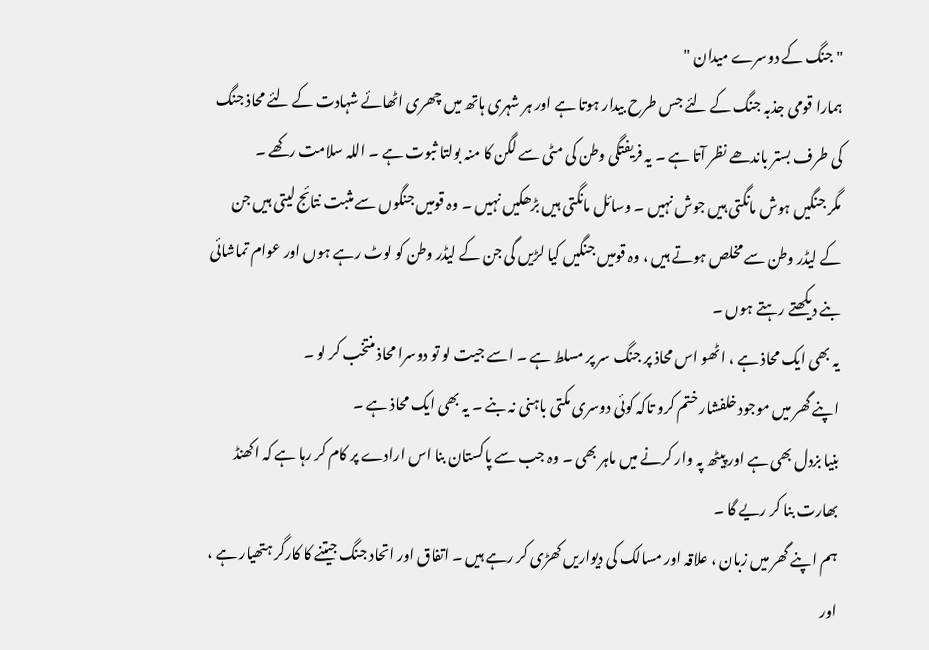"جنگ کے دوسرے میدان "
ہمارا قومی جذبہ جنگ کے لئے جس طرح بیدار ہوتا ہے اور ہر شہری ہاتھ میں چھری اٹھائے شہادت کے لئے محاذ جنگ کی طرف بستر باندھے نظر آتا ہے ۔ یہ فریفتگی وطن کی مٹی سے لگن کا منہ بولتا ثبوت ہے ۔ اللہ سلامت رکھے ۔
مگر جنگیں ہوش مانگتی ہیں جوش نہیں ۔ وسائل مانگتی ہیں بڑھکیں نہیں ۔ وہ قومیں جنگوں سے مثبت نتائج لیتی ہیں جن کے لیڈر وطن سے مخلص ہوتے ہیں ، وہ قومیں جنگیں کیا لڑیں گی جن کے لیڈر وطن کو لوٹ رہے ہوں اور عوام تماشائی بنے دیکھتے رہتے ہوں ۔
یہ بھی ایک محاذ ہے ، اٹھو اس محاذ پر جنگ سر پر مسلط ہے ۔ اسے جیت لو تو دوسرا محاذ منتخب کر لو ۔
اپنے گھر میں موجود خلفشار ختم کرو تاکہ کوئی دوسری مکتی باہنی نہ بنے ۔ یہ بھی ایک محاذ ہے ۔
بنیا بزدل بھی ہے اور پیٹھ پہ وار کرنے میں ماہر بھی ۔ وہ جب سے پاکستان بنا اس ارادے پر کام کر رہا ہے کہ اکھنڈ بھارت بنا کر ریے گا ۔
ہم اپنے گھر میں زبان ، علاقہ اور مسالک کی دیواریں کھڑی کر رہے ہیں ۔ اتفاق اور اتحاد جنگ جیتنے کا کارگر ہتھیار ہے ، اور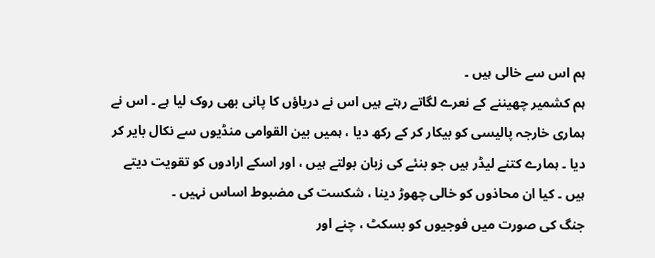ہم اس سے خالی ہیں ۔
ہم کشمیر چھیننے کے نعرے لگاتے رہتے ہیں اس نے دریاؤں کا پانی بھی روک لیا ہے ۔ اس نے ہماری خارجہ پالیسی کو بیکار کر کے رکھ دیا ، ہمیں بین القوامی منڈیوں سے نکال بایر کر دیا ۔ ہمارے کتنے لیڈر ہیں جو بنئے کی زبان بولتے ہیں ، اور اسکے ارادوں کو تقویت دیتے ہیں ۔ کیا ان محاذوں کو خالی چھوڑ دینا ، شکست کی مضبوط اساس نہیں ۔
جنگ کی صورت میں فوجیوں کو بسکٹ ، چنے اور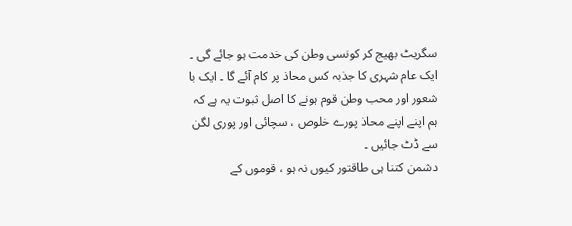سگریٹ بھیج کر کونسی وطن کی خدمت ہو جائے گی ۔ ایک عام شہری کا جذبہ کس محاذ پر کام آئے گا ۔ ایک با شعور اور محب وطن قوم ہونے کا اصل ثبوت یہ ہے کہ ہم اپنے اپنے محاذ پورے خلوص ، سچائی اور پوری لگن سے ڈٹ جائیں ۔
دشمن کتنا ہی طاقتور کیوں نہ ہو ، قوموں کے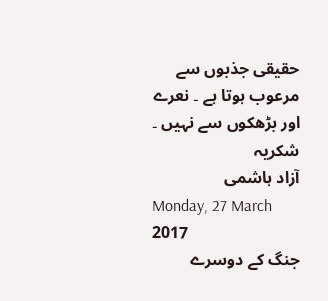حقیقی جذبوں سے مرعوب ہوتا ہے ۔ نعرے اور بڑھکوں سے نہیں ۔
شکریہ
آزاد ہاشمی
Monday, 27 March 2017
جنگ کے دوسرے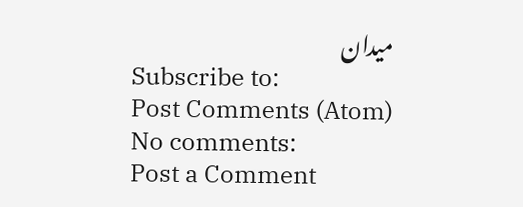میدان
Subscribe to:
Post Comments (Atom)
No comments:
Post a Comment